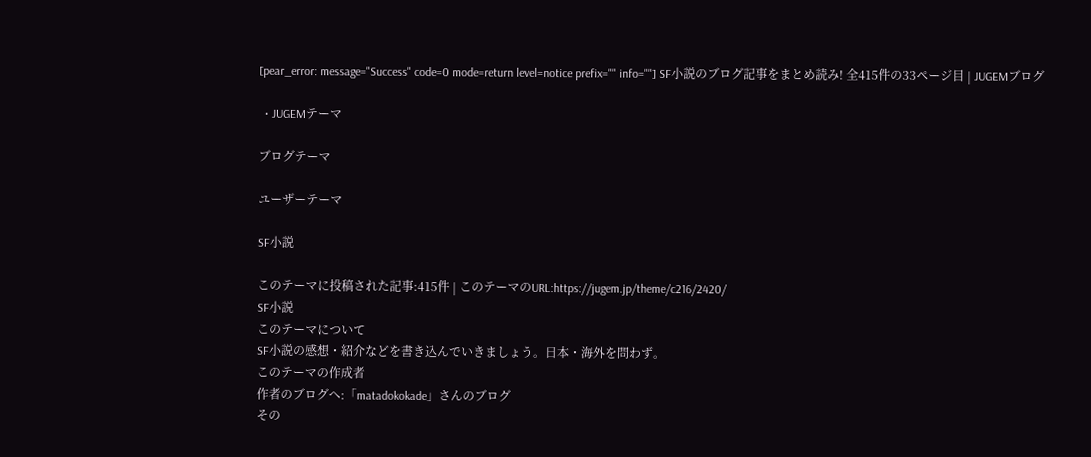[pear_error: message="Success" code=0 mode=return level=notice prefix="" info=""] SF小説のブログ記事をまとめ読み! 全415件の33ページ目 | JUGEMブログ

  • JUGEMテーマ

ブログテーマ

ユーザーテーマ

SF小説

このテーマに投稿された記事:415件 | このテーマのURL:https://jugem.jp/theme/c216/2420/
SF小説
このテーマについて
SF小説の感想・紹介などを書き込んでいきましょう。日本・海外を問わず。
このテーマの作成者
作者のブログへ:「matadokokade」さんのブログ
その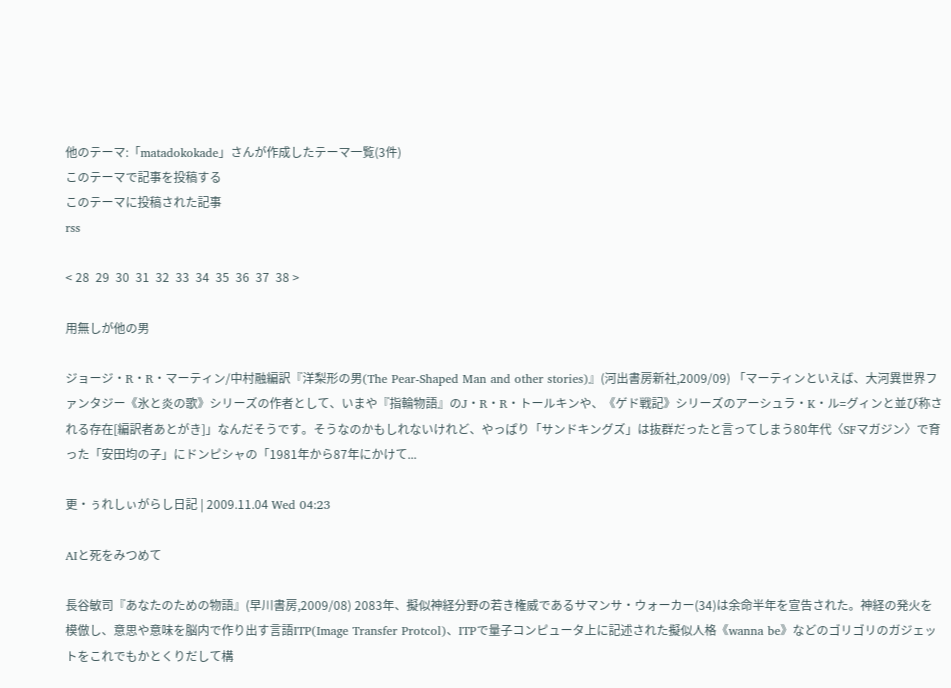他のテーマ:「matadokokade」さんが作成したテーマ一覧(3件)
このテーマで記事を投稿する
このテーマに投稿された記事
rss

< 28  29  30  31  32  33  34  35  36  37  38 >

用無しが他の男

ジョージ・R・R・マーティン/中村融編訳『洋梨形の男(The Pear-Shaped Man and other stories)』(河出書房新社,2009/09) 「マーティンといえば、大河異世界ファンタジー《氷と炎の歌》シリーズの作者として、いまや『指輪物語』のJ・R・R・トールキンや、《ゲド戦記》シリーズのアーシュラ・K・ル=グィンと並び称される存在[編訳者あとがき]」なんだそうです。そうなのかもしれないけれど、やっぱり「サンドキングズ」は抜群だったと言ってしまう80年代〈SFマガジン〉で育った「安田均の子」にドンピシャの「1981年から87年にかけて...

更・ぅれしぃがらし日記 | 2009.11.04 Wed 04:23

AIと死をみつめて

長谷敏司『あなたのための物語』(早川書房,2009/08) 2083年、擬似神経分野の若き権威であるサマンサ・ウォーカー(34)は余命半年を宣告された。神経の発火を模倣し、意思や意味を脳内で作り出す言語ITP(Image Transfer Protcol)、ITPで量子コンピュータ上に記述された擬似人格《wanna be》などのゴリゴリのガジェットをこれでもかとくりだして構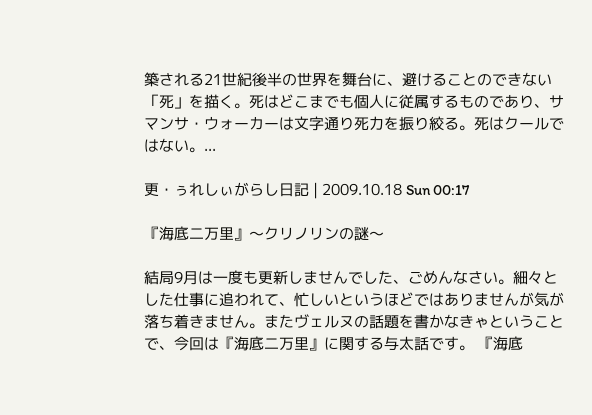築される21世紀後半の世界を舞台に、避けることのできない「死」を描く。死はどこまでも個人に従属するものであり、サマンサ・ウォーカーは文字通り死力を振り絞る。死はクールではない。...

更・ぅれしぃがらし日記 | 2009.10.18 Sun 00:17

『海底二万里』〜クリノリンの謎〜

結局9月は一度も更新しませんでした、ごめんなさい。細々とした仕事に追われて、忙しいというほどではありませんが気が落ち着きません。またヴェルヌの話題を書かなきゃということで、今回は『海底二万里』に関する与太話です。 『海底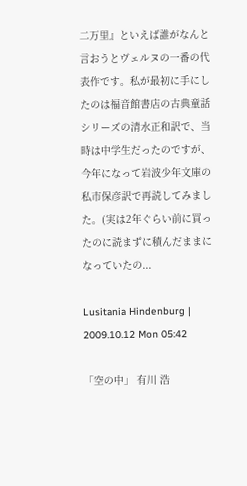二万里』といえば誰がなんと言おうとヴェルヌの一番の代表作です。私が最初に手にしたのは福音館書店の古典童話シリーズの清水正和訳で、当時は中学生だったのですが、今年になって岩波少年文庫の私市保彦訳で再読してみました。(実は2年ぐらい前に買ったのに読まずに積んだままになっていたの...

Lusitania Hindenburg | 2009.10.12 Mon 05:42

「空の中」 有川 浩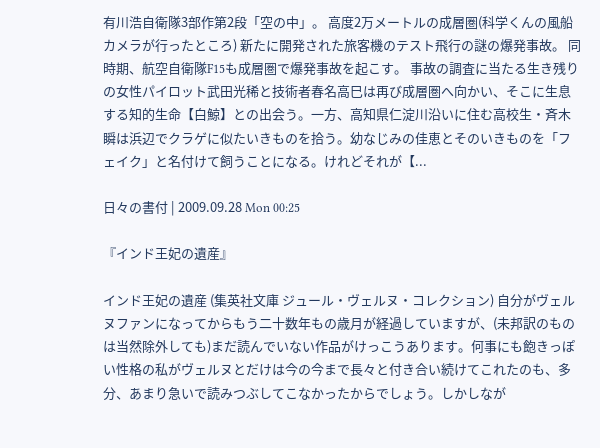有川浩自衛隊3部作第2段「空の中」。 高度2万メートルの成層圏(科学くんの風船カメラが行ったところ) 新たに開発された旅客機のテスト飛行の謎の爆発事故。 同時期、航空自衛隊F15も成層圏で爆発事故を起こす。 事故の調査に当たる生き残りの女性パイロット武田光稀と技術者春名高巳は再び成層圏へ向かい、そこに生息する知的生命【白鯨】との出会う。一方、高知県仁淀川沿いに住む高校生・斉木 瞬は浜辺でクラゲに似たいきものを拾う。幼なじみの佳恵とそのいきものを「フェイク」と名付けて飼うことになる。けれどそれが【...

日々の書付 | 2009.09.28 Mon 00:25

『インド王妃の遺産』

インド王妃の遺産 (集英社文庫 ジュール・ヴェルヌ・コレクション) 自分がヴェルヌファンになってからもう二十数年もの歳月が経過していますが、(未邦訳のものは当然除外しても)まだ読んでいない作品がけっこうあります。何事にも飽きっぽい性格の私がヴェルヌとだけは今の今まで長々と付き合い続けてこれたのも、多分、あまり急いで読みつぶしてこなかったからでしょう。しかしなが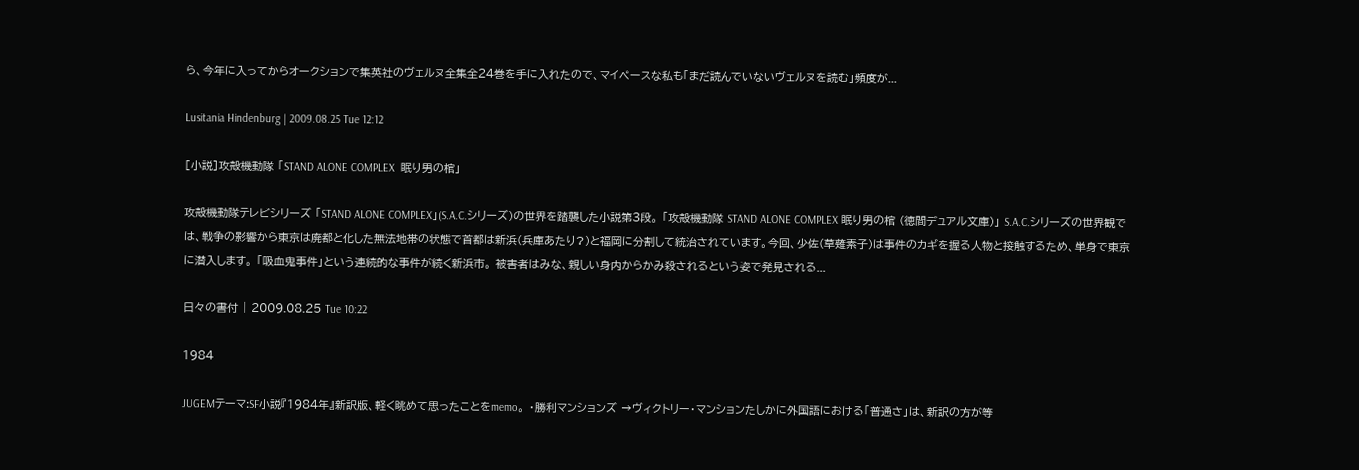ら、今年に入ってからオークションで集英社のヴェルヌ全集全24巻を手に入れたので、マイペースな私も「まだ読んでいないヴェルヌを読む」頻度が...

Lusitania Hindenburg | 2009.08.25 Tue 12:12

[小説]攻殻機動隊 「STAND ALONE COMPLEX  眠り男の棺」

攻殻機動隊テレビシリーズ 「STAND ALONE COMPLEX」(S.A.C.シリーズ)の世界を踏襲した小説第3段。 「攻殻機動隊 STAND ALONE COMPLEX 眠り男の棺 (徳間デュアル文庫)」 S.A.C.シリーズの世界観では、戦争の影響から東京は廃都と化した無法地帯の状態で首都は新浜(兵庫あたり?)と福岡に分割して統治されています。今回、少佐(草薙素子)は事件のカギを握る人物と接触するため、単身で東京に潜入します。 「吸血鬼事件」という連続的な事件が続く新浜市。 被害者はみな、親しい身内からかみ殺されるという姿で発見される...

日々の書付 | 2009.08.25 Tue 10:22

1984

JUGEMテーマ:SF小説『1984年』新訳版、軽く眺めて思ったことをmemo。 ・勝利マンションズ →ヴィクトリー・マンションたしかに外国語における「普通さ」は、新訳の方が等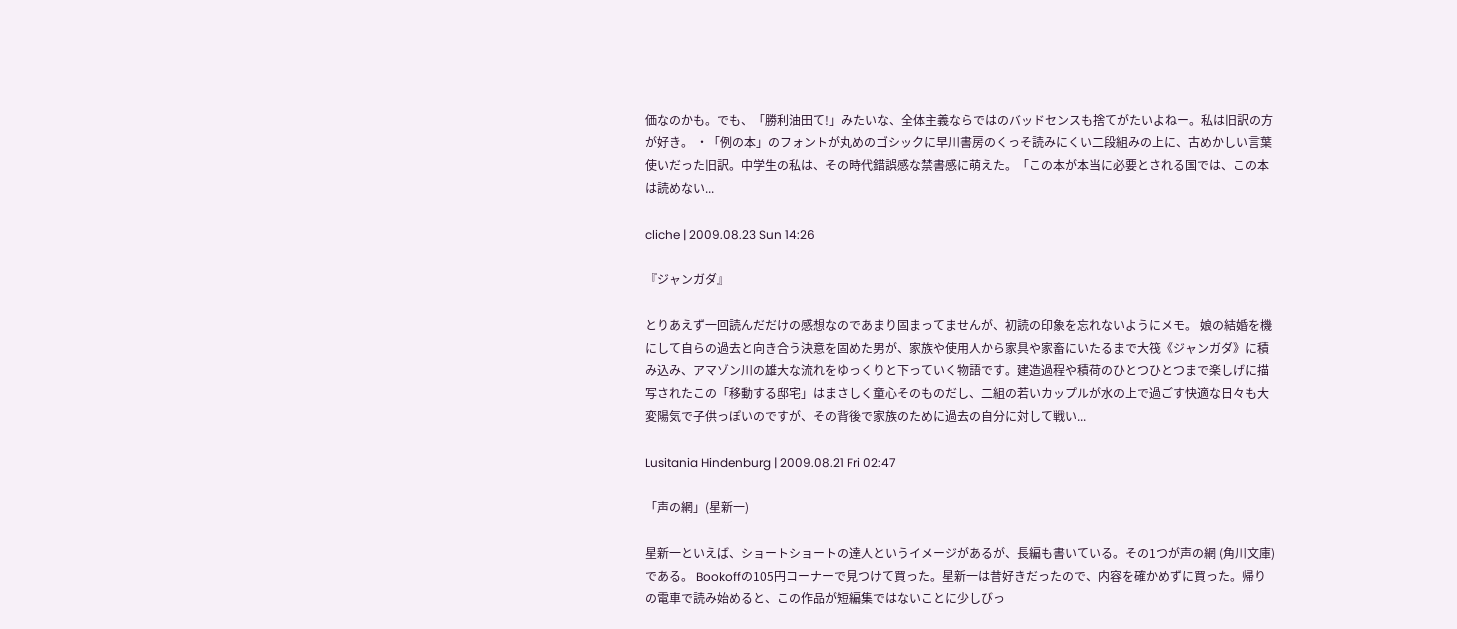価なのかも。でも、「勝利油田て!」みたいな、全体主義ならではのバッドセンスも捨てがたいよねー。私は旧訳の方が好き。 ・「例の本」のフォントが丸めのゴシックに早川書房のくっそ読みにくい二段組みの上に、古めかしい言葉使いだった旧訳。中学生の私は、その時代錯誤感な禁書感に萌えた。「この本が本当に必要とされる国では、この本は読めない...

cliche | 2009.08.23 Sun 14:26

『ジャンガダ』

とりあえず一回読んだだけの感想なのであまり固まってませんが、初読の印象を忘れないようにメモ。 娘の結婚を機にして自らの過去と向き合う決意を固めた男が、家族や使用人から家具や家畜にいたるまで大筏《ジャンガダ》に積み込み、アマゾン川の雄大な流れをゆっくりと下っていく物語です。建造過程や積荷のひとつひとつまで楽しげに描写されたこの「移動する邸宅」はまさしく童心そのものだし、二組の若いカップルが水の上で過ごす快適な日々も大変陽気で子供っぽいのですが、その背後で家族のために過去の自分に対して戦い...

Lusitania Hindenburg | 2009.08.21 Fri 02:47

「声の網」(星新一)

星新一といえば、ショートショートの達人というイメージがあるが、長編も書いている。その1つが声の網 (角川文庫)である。 Bookoffの105円コーナーで見つけて買った。星新一は昔好きだったので、内容を確かめずに買った。帰りの電車で読み始めると、この作品が短編集ではないことに少しびっ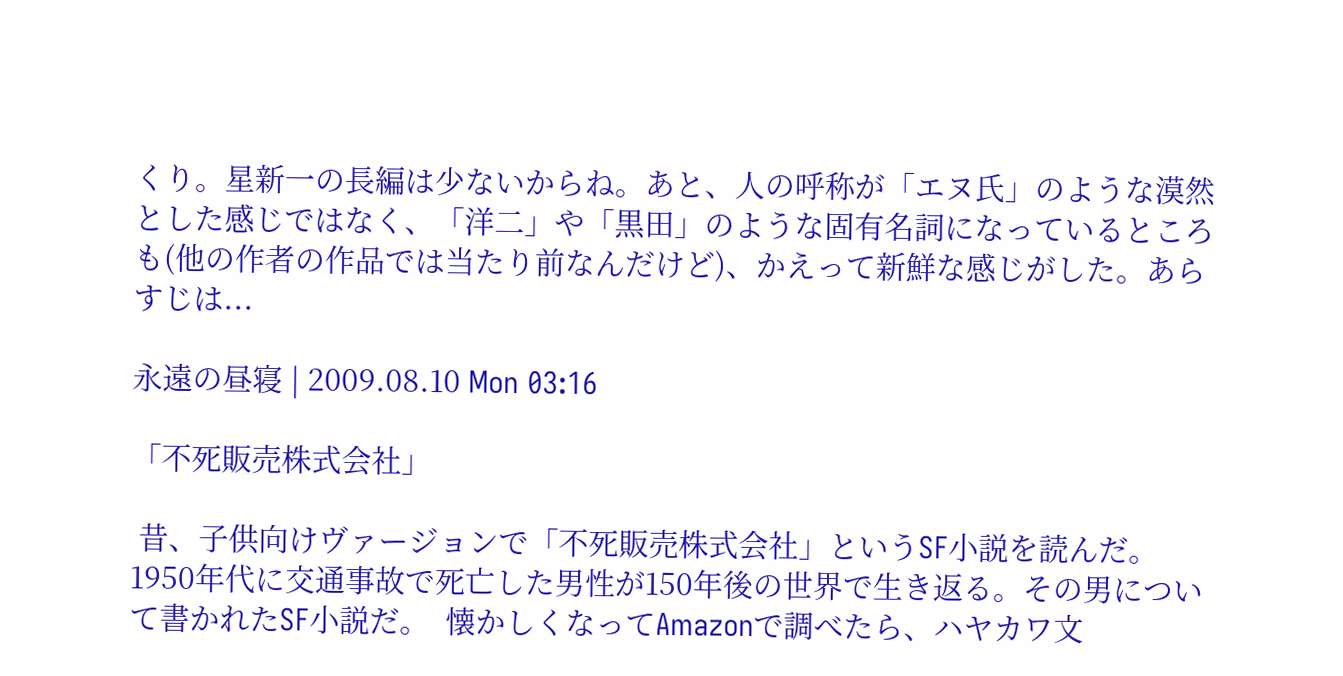くり。星新一の長編は少ないからね。あと、人の呼称が「エヌ氏」のような漠然とした感じではなく、「洋二」や「黒田」のような固有名詞になっているところも(他の作者の作品では当たり前なんだけど)、かえって新鮮な感じがした。あらすじは...

永遠の昼寝 | 2009.08.10 Mon 03:16

「不死販売株式会社」

 昔、子供向けヴァージョンで「不死販売株式会社」というSF小説を読んだ。1950年代に交通事故で死亡した男性が150年後の世界で生き返る。その男について書かれたSF小説だ。  懐かしくなってAmazonで調べたら、ハヤカワ文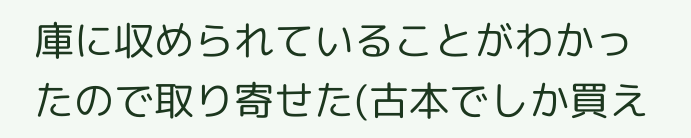庫に収められていることがわかったので取り寄せた(古本でしか買え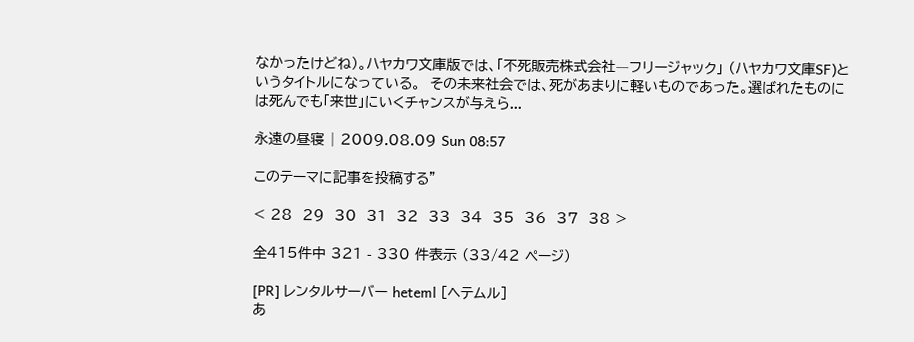なかったけどね)。ハヤカワ文庫版では、「不死販売株式会社―フリージャック」 (ハヤカワ文庫SF)というタイトルになっている。  その未来社会では、死があまりに軽いものであった。選ばれたものには死んでも「来世」にいくチャンスが与えら...

永遠の昼寝 | 2009.08.09 Sun 08:57

このテーマに記事を投稿する"

< 28  29  30  31  32  33  34  35  36  37  38 >

全415件中 321 - 330 件表示 (33/42 ページ)

[PR] レンタルサーバー heteml [ヘテムル]
あ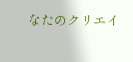なたのクリエイ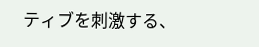ティブを刺激する、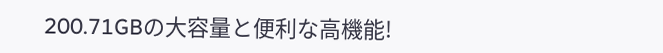200.71GBの大容量と便利な高機能!